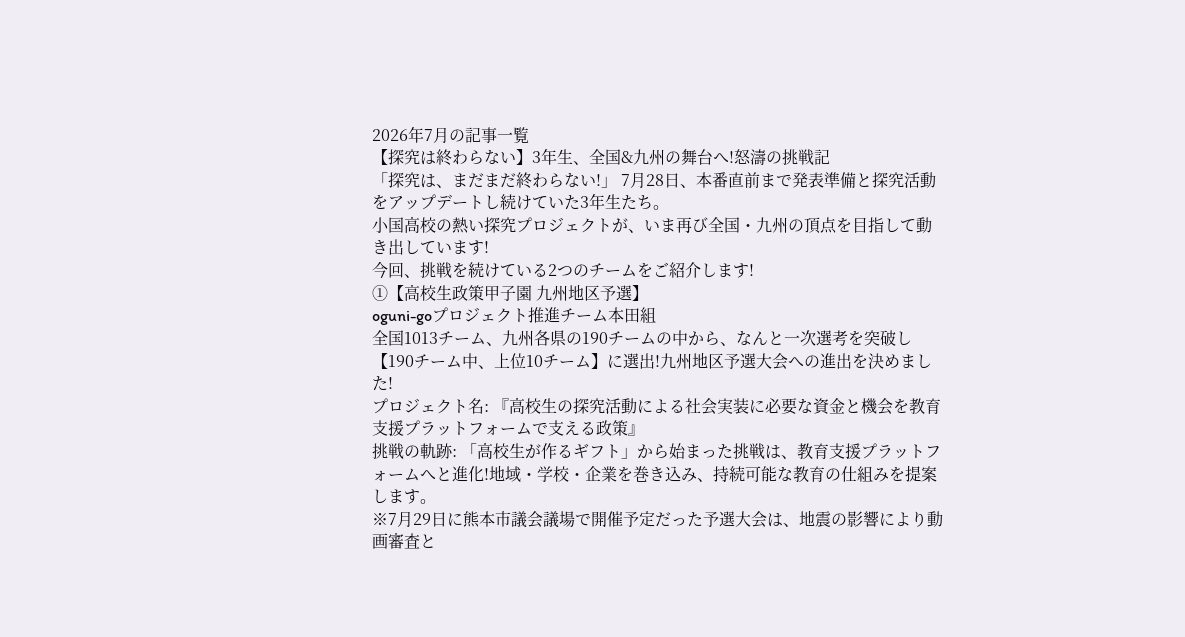2026年7月の記事一覧
【探究は終わらない】3年生、全国&九州の舞台へ!怒濤の挑戦記
「探究は、まだまだ終わらない!」 7月28日、本番直前まで発表準備と探究活動をアップデートし続けていた3年生たち。
小国高校の熱い探究プロジェクトが、いま再び全国・九州の頂点を目指して動き出しています!
今回、挑戦を続けている2つのチームをご紹介します!
①【高校生政策甲子園 九州地区予選】
oguni-goプロジェクト推進チーム本田組
全国1013チーム、九州各県の190チームの中から、なんと一次選考を突破し【190チーム中、上位10チーム】に選出!九州地区予選大会への進出を決めました!
プロジェクト名: 『高校生の探究活動による社会実装に必要な資金と機会を教育支援プラットフォームで支える政策』
挑戦の軌跡: 「高校生が作るギフト」から始まった挑戦は、教育支援プラットフォームへと進化!地域・学校・企業を巻き込み、持続可能な教育の仕組みを提案します。
※7月29日に熊本市議会議場で開催予定だった予選大会は、地震の影響により動画審査と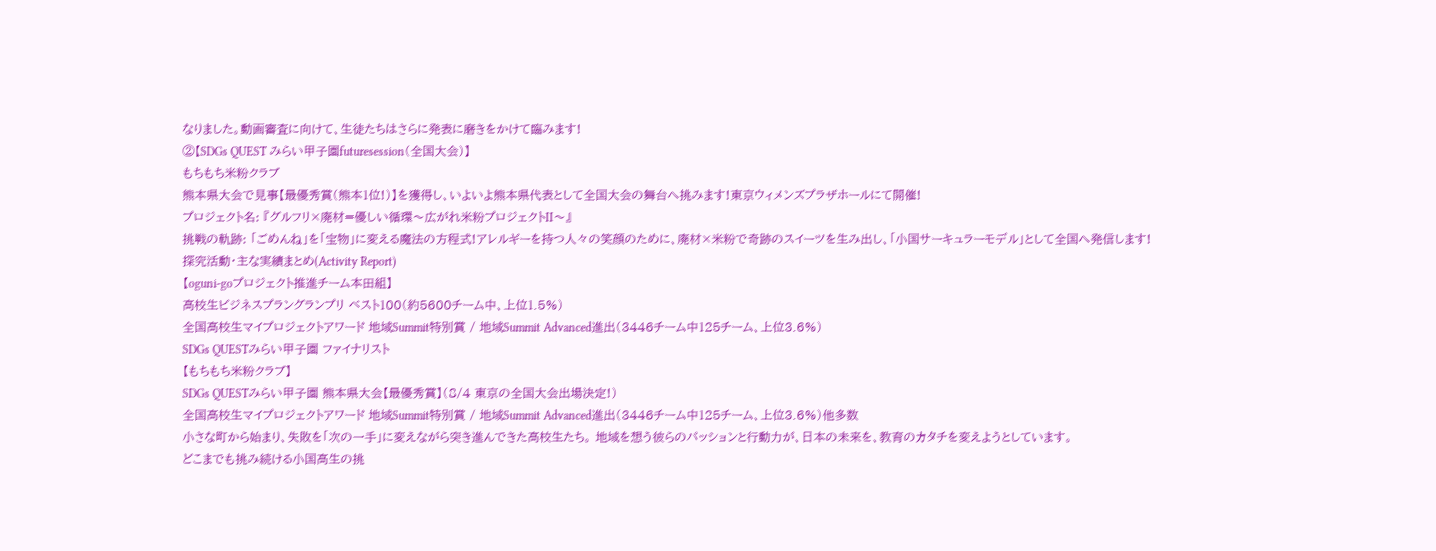なりました。動画審査に向けて、生徒たちはさらに発表に磨きをかけて臨みます!
②【SDGs QUEST みらい甲子園futuresession(全国大会)】
もちもち米粉クラブ
熊本県大会で見事【最優秀賞(熊本1位!)】を獲得し、いよいよ熊本県代表として全国大会の舞台へ挑みます!東京ウィメンズプラザホールにて開催!
プロジェクト名: 『グルフリ×廃材=優しい循環〜広がれ米粉プロジェクトII〜』
挑戦の軌跡: 「ごめんね」を「宝物」に変える魔法の方程式!アレルギーを持つ人々の笑顔のために、廃材×米粉で奇跡のスイーツを生み出し、「小国サーキュラーモデル」として全国へ発信します!
探究活動・主な実績まとめ(Activity Report)
【oguni-goプロジェクト推進チーム本田組】
高校生ビジネスプラングランプリ ベスト100(約5600チーム中、上位1.5%)
全国高校生マイプロジェクトアワード 地域Summit特別賞 / 地域Summit Advanced進出(3446チーム中125チーム、上位3.6%)
SDGs QUESTみらい甲子園 ファイナリスト
【もちもち米粉クラブ】
SDGs QUESTみらい甲子園 熊本県大会【最優秀賞】(8/4 東京の全国大会出場決定!)
全国高校生マイプロジェクトアワード 地域Summit特別賞 / 地域Summit Advanced進出(3446チーム中125チーム、上位3.6%)他多数
小さな町から始まり、失敗を「次の一手」に変えながら突き進んできた高校生たち。 地域を想う彼らのパッションと行動力が、日本の未来を、教育のカタチを変えようとしています。
どこまでも挑み続ける小国高生の挑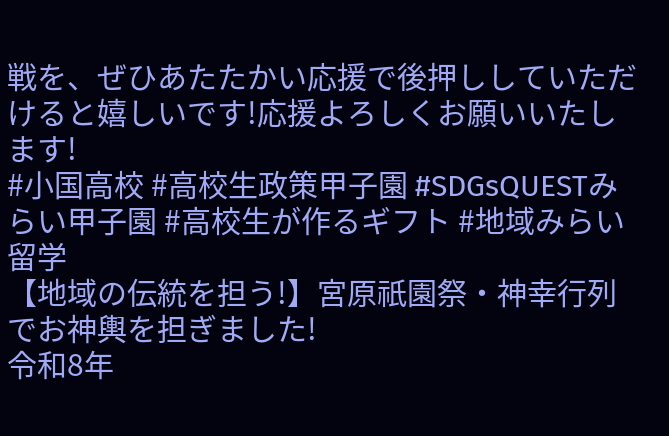戦を、ぜひあたたかい応援で後押ししていただけると嬉しいです!応援よろしくお願いいたします!
#小国高校 #高校生政策甲子園 #SDGsQUESTみらい甲子園 #高校生が作るギフト #地域みらい留学
【地域の伝統を担う!】宮原祇園祭・神幸行列でお神輿を担ぎました!
令和8年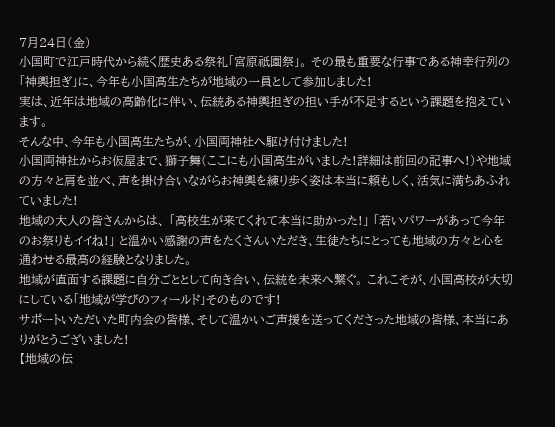7月24日(金)
小国町で江戸時代から続く歴史ある祭礼「宮原祇園祭」。 その最も重要な行事である神幸行列の「神輿担ぎ」に、今年も小国高生たちが地域の一員として参加しました!
実は、近年は地域の高齢化に伴い、伝統ある神輿担ぎの担い手が不足するという課題を抱えています。
そんな中、今年も小国高生たちが、小国両神社へ駆け付けました!
小国両神社からお仮屋まで、獅子舞(ここにも小国高生がいました!詳細は前回の記事へ!)や地域の方々と肩を並べ、声を掛け合いながらお神輿を練り歩く姿は本当に頼もしく、活気に満ちあふれていました!
地域の大人の皆さんからは、 「高校生が来てくれて本当に助かった!」 「若いパワーがあって今年のお祭りもイイね!」 と温かい感謝の声をたくさんいただき、生徒たちにとっても地域の方々と心を通わせる最高の経験となりました。
地域が直面する課題に自分ごととして向き合い、伝統を未来へ繋ぐ。 これこそが、小国高校が大切にしている「地域が学びのフィールド」そのものです!
サポートいただいた町内会の皆様、そして温かいご声援を送ってくださった地域の皆様、本当にありがとうございました!
【地域の伝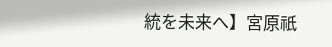統を未来へ】宮原祇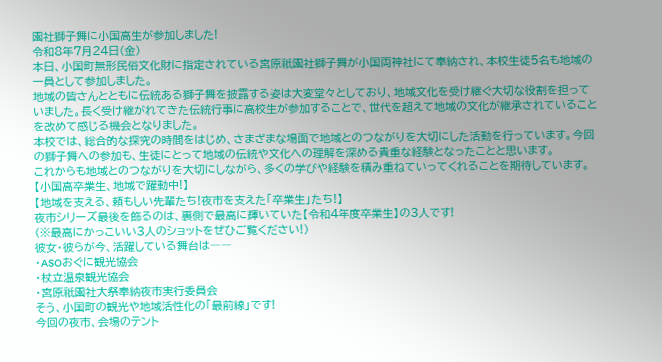園社獅子舞に小国高生が参加しました!
令和8年7月24日(金)
本日、小国町無形民俗文化財に指定されている宮原祇園社獅子舞が小国両神社にて奉納され、本校生徒5名も地域の一員として参加しました。
地域の皆さんとともに伝統ある獅子舞を披露する姿は大変堂々としており、地域文化を受け継ぐ大切な役割を担っていました。長く受け継がれてきた伝統行事に高校生が参加することで、世代を超えて地域の文化が継承されていることを改めて感じる機会となりました。
本校では、総合的な探究の時間をはじめ、さまざまな場面で地域とのつながりを大切にした活動を行っています。今回の獅子舞への参加も、生徒にとって地域の伝統や文化への理解を深める貴重な経験となったことと思います。
これからも地域とのつながりを大切にしながら、多くの学びや経験を積み重ねていってくれることを期待しています。
【小国高卒業生、地域で躍動中!】
【地域を支える、頼もしい先輩たち!夜市を支えた「卒業生」たち!】
夜市シリーズ最後を飾るのは、裏側で最高に輝いていた【令和4年度卒業生】の3人です!
(※最高にかっこいい3人のショットをぜひご覧ください!)
彼女・彼らが今、活躍している舞台は――
・ASOおぐに観光協会
・杖立温泉観光協会
・宮原祇園社大祭奉納夜市実行委員会
そう、小国町の観光や地域活性化の「最前線」です!
今回の夜市、会場のテント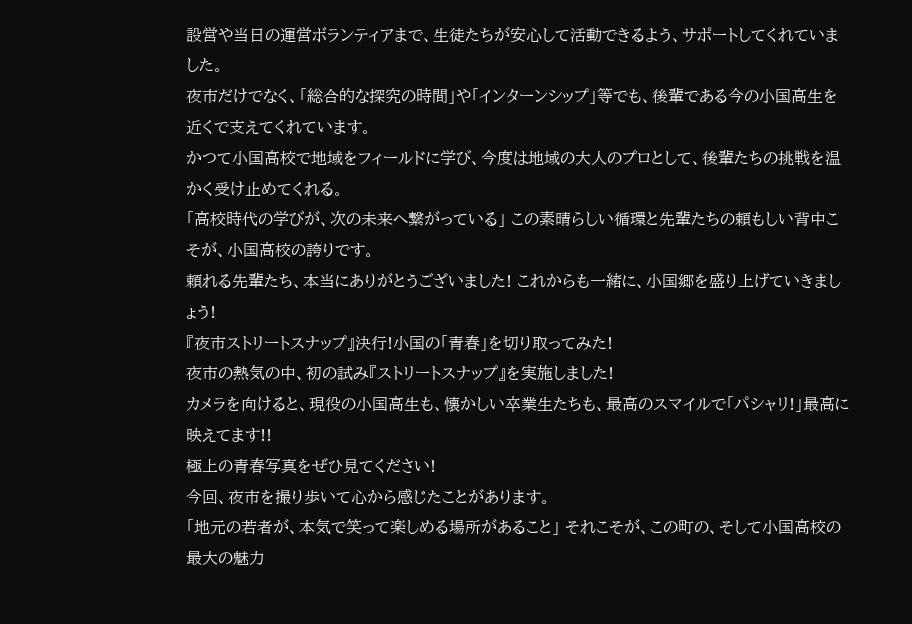設営や当日の運営ボランティアまで、生徒たちが安心して活動できるよう、サポートしてくれていました。
夜市だけでなく、「総合的な探究の時間」や「インターンシップ」等でも、後輩である今の小国高生を近くで支えてくれています。
かつて小国高校で地域をフィールドに学び、今度は地域の大人のプロとして、後輩たちの挑戦を温かく受け止めてくれる。
「高校時代の学びが、次の未来へ繋がっている」 この素晴らしい循環と先輩たちの頼もしい背中こそが、小国高校の誇りです。
頼れる先輩たち、本当にありがとうございました! これからも一緒に、小国郷を盛り上げていきましょう!
『夜市ストリートスナップ』決行!小国の「青春」を切り取ってみた!
夜市の熱気の中、初の試み『ストリートスナップ』を実施しました!
カメラを向けると、現役の小国高生も、懐かしい卒業生たちも、最高のスマイルで「パシャリ!」最高に映えてます!!
極上の青春写真をぜひ見てください!
今回、夜市を撮り歩いて心から感じたことがあります。
「地元の若者が、本気で笑って楽しめる場所があること」 それこそが、この町の、そして小国高校の最大の魅力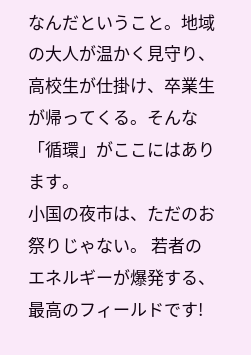なんだということ。地域の大人が温かく見守り、高校生が仕掛け、卒業生が帰ってくる。そんな「循環」がここにはあります。
小国の夜市は、ただのお祭りじゃない。 若者のエネルギーが爆発する、最高のフィールドです!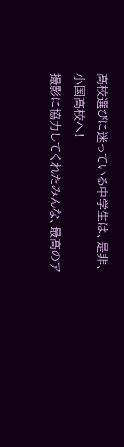高校選びに迷っている中学生は、是非、小国高校へ!
撮影に協力してくれたみんな、最高のア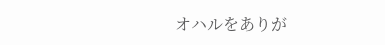オハルをありが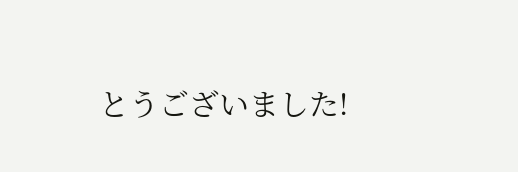とうございました!